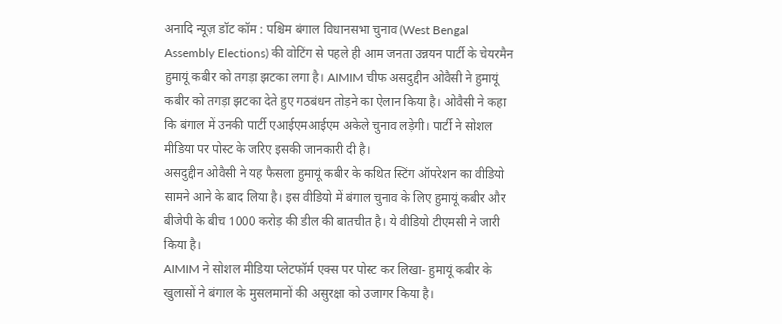अनादि न्यूज़ डॉट कॉम : पश्चिम बंगाल विधानसभा चुनाव (West Bengal Assembly Elections) की वोटिंग से पहले ही आम जनता उन्नयन पार्टी के चेयरमैन हुमायूं कबीर को तगड़ा झटका लगा है। AIMIM चीफ असदुद्दीन ओवैसी ने हुमायूं कबीर को तगड़ा झटका देते हुए गठबंधन तोड़ने का ऐलान किया है। ओवैसी ने कहा कि बंगाल में उनकी पार्टी एआईएमआईएम अकेले चुनाव लड़ेगी। पार्टी ने सोशल मीडिया पर पोस्ट के जरिए इसकी जानकारी दी है।
असदुद्दीन ओवैसी ने यह फैसला हुमायूं कबीर के कथित स्टिंग ऑपरेशन का वीडियो सामने आने के बाद लिया है। इस वीडियो में बंगाल चुनाव के लिए हुमायूं कबीर और बीजेपी के बीच 1000 करोड़ की डील की बातचीत है। ये वीडियो टीएमसी ने जारी किया है।
AIMIM ने सोशल मीडिया प्लेटफॉर्म एक्स पर पोस्ट कर लिखा- हुमायूं कबीर के खुलासों ने बंगाल के मुसलमानों की असुरक्षा को उजागर किया है।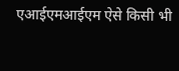एआईएमआईएम ऐसे किसी भी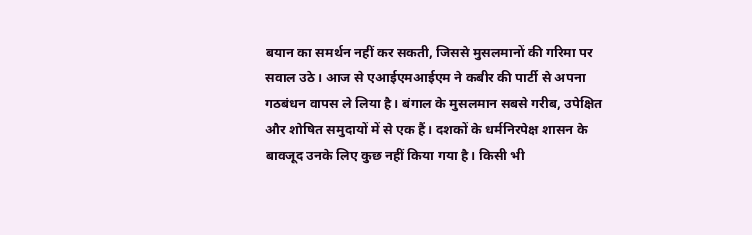बयान का समर्थन नहीं कर सकती, जिससे मुसलमानों की गरिमा पर सवाल उठे। आज से एआईएमआईएम ने कबीर की पार्टी से अपना गठबंधन वापस ले लिया है। बंगाल के मुसलमान सबसे गरीब, उपेक्षित और शोषित समुदायों में से एक हैं। दशकों के धर्मनिरपेक्ष शासन के बावजूद उनके लिए कुछ नहीं किया गया है। किसी भी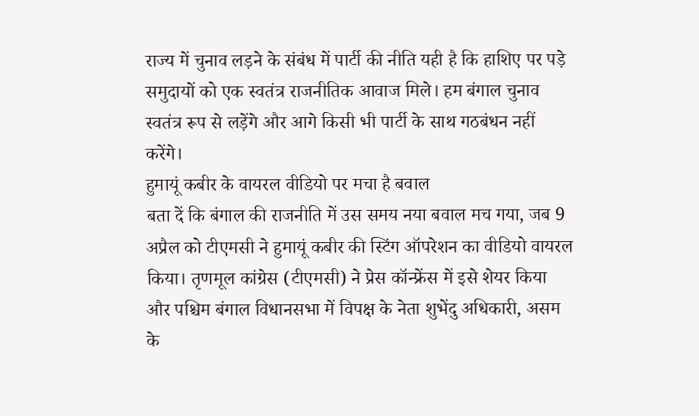राज्य में चुनाव लड़ने के संबंध में पार्टी की नीति यही है कि हाशिए पर पड़े समुदायों को एक स्वतंत्र राजनीतिक आवाज मिले। हम बंगाल चुनाव स्वतंत्र रूप से लड़ेंगे और आगे किसी भी पार्टी के साथ गठबंधन नहीं करेंगे।
हुमायूं कबीर के वायरल वीडियो पर मचा है बवाल
बता दें कि बंगाल की राजनीति में उस समय नया बवाल मच गया, जब 9 अप्रैल को टीएमसी ने हुमायूं कबीर की स्टिंग ऑपरेशन का वीडियो वायरल किया। तृणमूल कांग्रेस (टीएमसी) ने प्रेस कॉन्फ्रेंस में इसे शेयर किया और पश्चिम बंगाल विधानसभा में विपक्ष के नेता शुभेंदु अधिकारी, असम के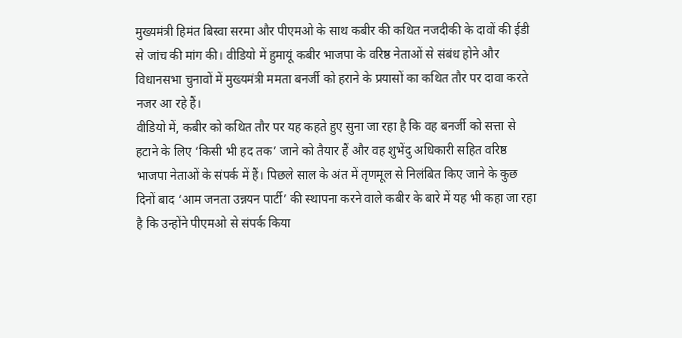मुख्यमंत्री हिमंत बिस्वा सरमा और पीएमओ के साथ कबीर की कथित नजदीकी के दावों की ईडी से जांच की मांग की। वीडियो में हुमायूं कबीर भाजपा के वरिष्ठ नेताओं से संबंध होने और विधानसभा चुनावों में मुख्यमंत्री ममता बनर्जी को हराने के प्रयासों का कथित तौर पर दावा करते नजर आ रहे हैं।
वीडियो में, कबीर को कथित तौर पर यह कहते हुए सुना जा रहा है कि वह बनर्जी को सत्ता से हटाने के लिए ‘किसी भी हद तक’ जाने को तैयार हैं और वह शुभेंदु अधिकारी सहित वरिष्ठ भाजपा नेताओं के संपर्क में हैं। पिछले साल के अंत में तृणमूल से निलंबित किए जाने के कुछ दिनों बाद ‘आम जनता उन्नयन पार्टी’ की स्थापना करने वाले कबीर के बारे में यह भी कहा जा रहा है कि उन्होंने पीएमओ से संपर्क किया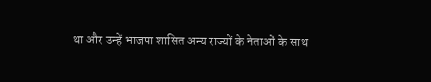था और उन्हें भाजपा शासित अन्य राज्यों के नेताओं के साथ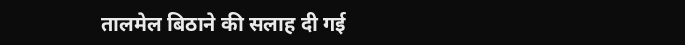तालमेल बिठाने की सलाह दी गई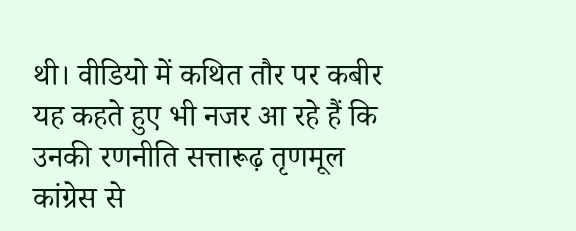थी। वीडियो में कथित तौर पर कबीर यह कहते हुए भी नजर आ रहे हैं कि उनकी रणनीति सत्तारूढ़ तृणमूल कांग्रेस से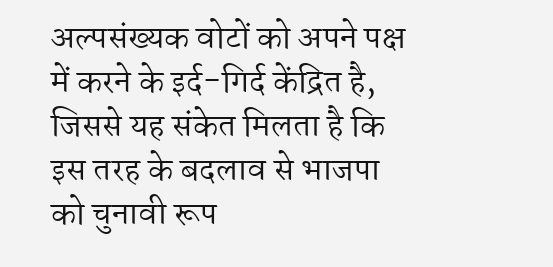अल्पसंख्यक वोटों को अपने पक्ष में करने के इर्द-गिर्द केंद्रित है, जिससे यह संकेत मिलता है कि इस तरह के बदलाव से भाजपा को चुनावी रूप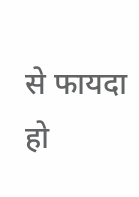से फायदा हो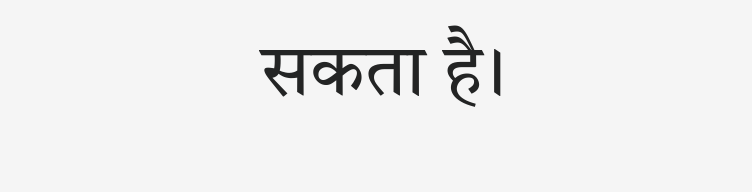सकता है।